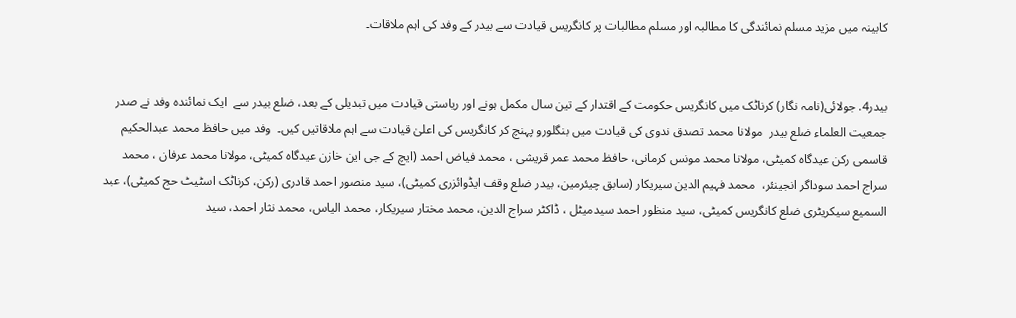کابینہ میں مزید مسلم نمائندگی کا مطالبہ اور مسلم مطالبات پر کانگریس قیادت سے بیدر کے وفد کی اہم ملاقات۔


بیدر4. جولائی(نامہ نگار) کرناٹک میں کانگریس حکومت کے اقتدار کے تین سال مکمل ہونے اور ریاستی قیادت میں تبدیلی کے بعد، ضلع بیدر سے  ایک نمائندہ وفد نے صدر جمعیت العلماء ضلع بیدر  مولانا محمد تصدق ندوی کی قیادت میں بنگلورو پہنچ کر کانگریس کی اعلیٰ قیادت سے اہم ملاقاتیں کیں۔  وفد میں حافظ محمد عبدالحکیم قاسمی رکن عیدگاہ کمیٹی، مولانا محمد مونس کرمانی، حافظ محمد عمر قریشی ، محمد فیاض احمد (ایچ کے جی این خازن عیدگاہ کمیٹی، مولانا محمد عرفان ، محمد سراج احمد سوداگر انجینئر،  محمد فہیم الدین سیریکار (سابق چیئرمین، بیدر ضلع وقف ایڈوائزری کمیٹی)، سید منصور احمد قادری (رکن، کرناٹک اسٹیٹ حج کمیٹی)، عبد السمیع سیکریٹری ضلع کانگریس کمیٹی، سید منظور احمد سیدمیٹل ، ڈاکٹر سراج الدین، محمد مختار سیریکار، محمد الیاس، محمد نثار احمد، سید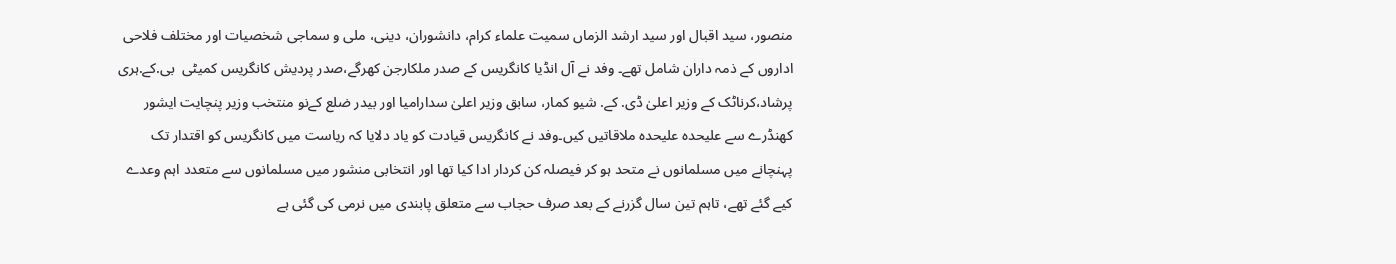منصور، سید اقبال اور سید ارشد الزماں سمیت علماء کرام، دانشوران، دینی، ملی و سماجی شخصیات اور مختلف فلاحی اداروں کے ذمہ داران شامل تھے۔ وفد نے آل انڈیا کانگریس کے صدر ملکارجن کھرگے،صدر پردیش کانگریس کمیٹی  بی.کے.ہری پرشاد،کرناٹک کے وزیر اعلیٰ ڈی. کے. شیو کمار، سابق وزیر اعلیٰ سدارامیا اور بیدر ضلع کےنو منتخب وزیر پنچایت ایشور کھنڈرے سے علیحدہ علیحدہ ملاقاتیں کیں۔وفد نے کانگریس قیادت کو یاد دلایا کہ ریاست میں کانگریس کو اقتدار تک پہنچانے میں مسلمانوں نے متحد ہو کر فیصلہ کن کردار ادا کیا تھا اور انتخابی منشور میں مسلمانوں سے متعدد اہم وعدے کیے گئے تھے، تاہم تین سال گزرنے کے بعد صرف حجاب سے متعلق پابندی میں نرمی کی گئی ہے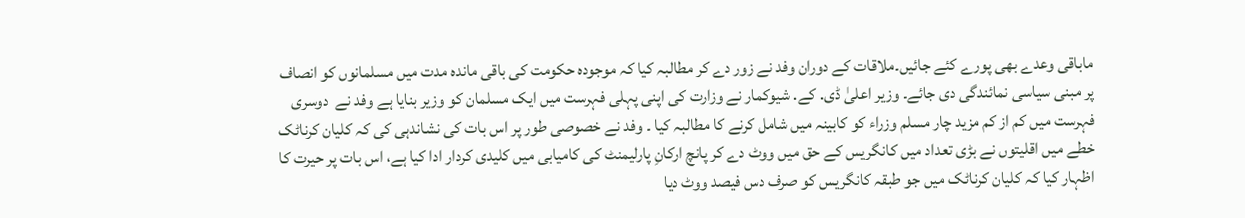ماباقی وعدے بھی پورے کئے جائیں۔ملاقات کے دوران وفد نے زور دے کر مطالبہ کیا کہ موجودہ حکومت کی باقی ماندہ مدت میں مسلمانوں کو انصاف پر مبنی سیاسی نمائندگی دی جائے۔ وزیر اعلیٰ ڈی. کے. شیوکمار نے وزارت کی اپنی پہلی فہرست میں ایک مسلمان کو وزیر بنایا ہے وفد نے  دوسری فہرست میں کم از کم مزید چار مسلم وزراء کو کابینہ میں شامل کرنے کا مطالبہ کیا ۔ وفد نے خصوصی طور پر اس بات کی نشاندہی کی کہ کلیان کرناٹک خطے میں اقلیتوں نے بڑی تعداد میں کانگریس کے حق میں ووٹ دے کر پانچ ارکانِ پارلیمنٹ کی کامیابی میں کلیدی کردار ادا کیا ہے، اس بات پر حیرت کا اظہار کیا کہ کلیان کرناٹک میں جو طبقہ کانگریس کو صرف دس فیصد ووٹ دیا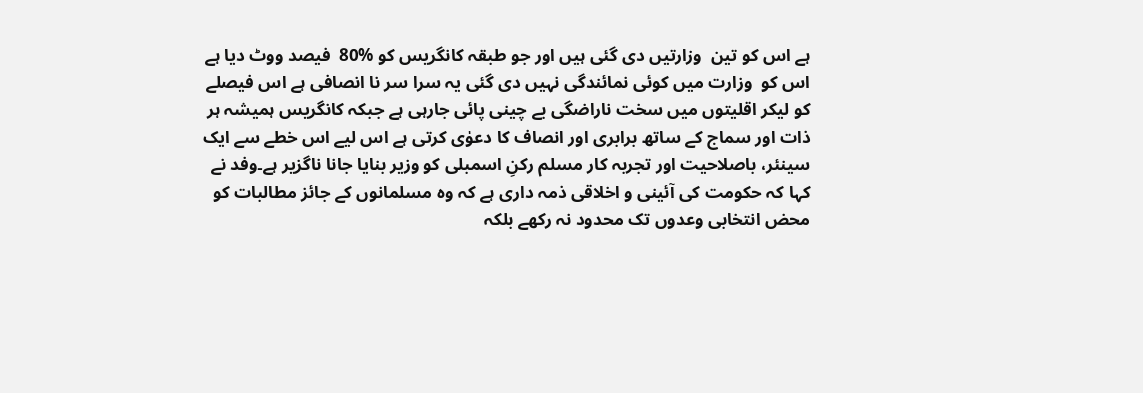ہے اس کو تین  وزارتیں دی گئی ہیں اور جو طبقہ کانگریس کو %80  فیصد ووٹ دیا ہے اس کو  وزارت میں کوئی نمائندگی نہیں دی گئی یہ سرا سر نا انصافی ہے اس فیصلے کو لیکر اقلیتوں میں سخت ناراضگی بے چینی پائی جارہی ہے جبکہ کانگریس ہمیشہ ہر ذات اور سماج کے ساتھ برابری اور انصاف کا دعوٰی کرتی ہے اس لیے اس خطے سے ایک سینئر، باصلاحیت اور تجربہ کار مسلم رکنِ اسمبلی کو وزیر بنایا جانا ناگزیر ہے۔وفد نے کہا کہ حکومت کی آئینی و اخلاقی ذمہ داری ہے کہ وہ مسلمانوں کے جائز مطالبات کو محض انتخابی وعدوں تک محدود نہ رکھے بلکہ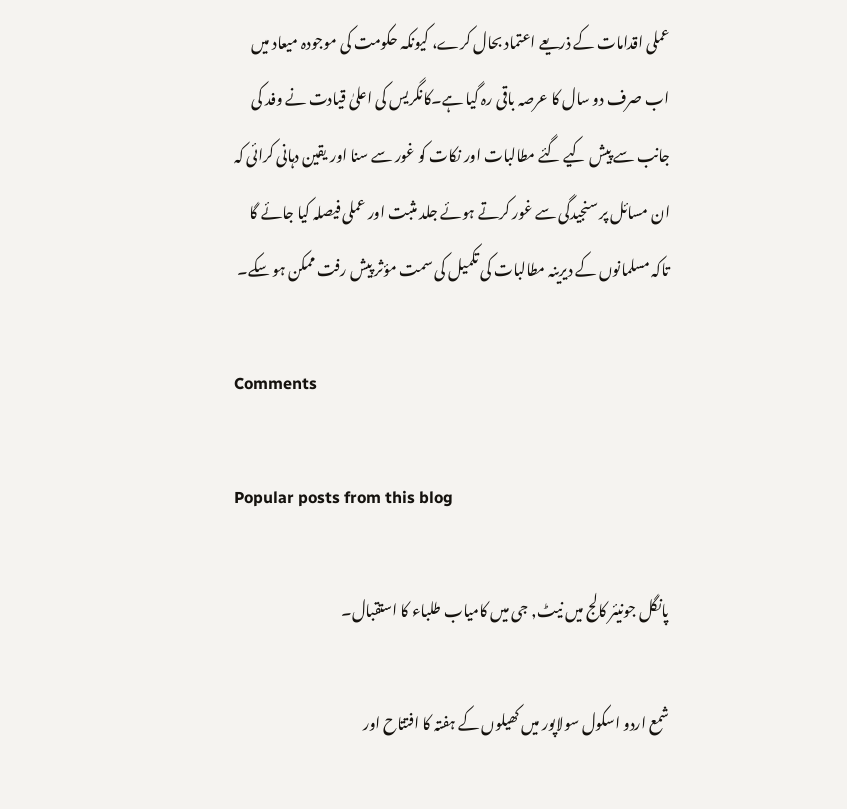عملی اقدامات کے ذریعے اعتماد بحال کرے، کیونکہ حکومت کی موجودہ میعاد میں اب صرف دو سال کا عرصہ باقی رہ گیا ہے۔کانگریس کی اعلیٰ قیادت نے وفد کی جانب سے پیش کیے گئے مطالبات اور نکات کو غور سے سنا اور یقین دہانی کرائی کہ ان مسائل پر سنجیدگی سے غور کرتے ہوئے جلد مثبت اور عملی فیصلہ کیا جائے گا تاکہ مسلمانوں کے دیرینہ مطالبات کی تکمیل کی سمت مؤثر پیش رفت ممکن ہو سکے۔

Comments

Popular posts from this blog

پانگل جونیئر کالج میں نیٹ, جی میں کامیاب طلباء کا استقبال۔

شمع اردو اسکول سولاپور میں کھیلوں کے ہفتہ کا افتتاح اور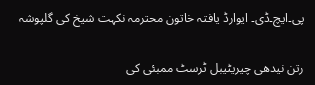پی۔ایچ۔ڈی۔ ایوارڈ یافتہ خاتون محترمہ نکہت شیخ کی گلپوشہ

رتن نیدھی چیریٹیبل ٹرسٹ ممبئی کی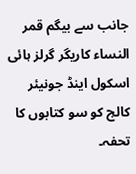جانب سے بیگم قمر النساء کاریگر گرلز ہائی اسکول اینڈ جونیئر کالج کو سو کتابوں کا تحفہ۔